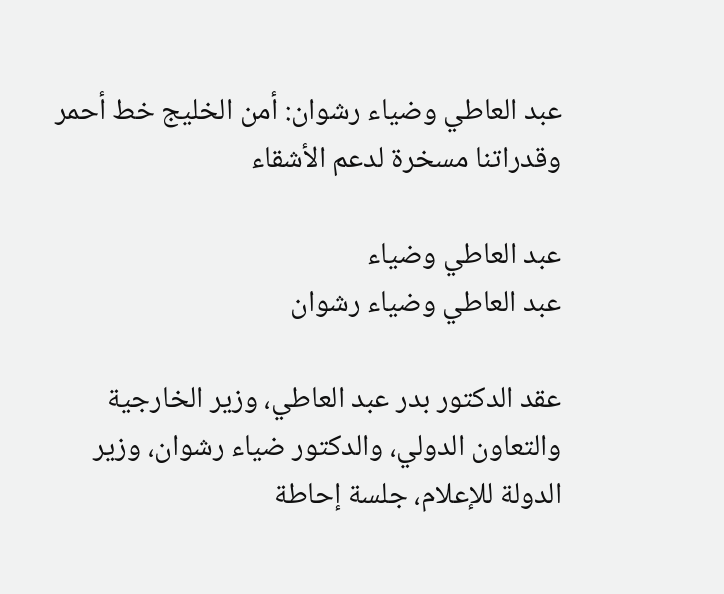عبد العاطي وضياء رشوان: أمن الخليج خط أحمر وقدراتنا مسخرة لدعم الأشقاء

عبد العاطي وضياء
عبد العاطي وضياء رشوان

عقد الدكتور بدر عبد العاطي، وزير الخارجية والتعاون الدولي، والدكتور ضياء رشوان، وزير الدولة للإعلام، جلسة إحاطة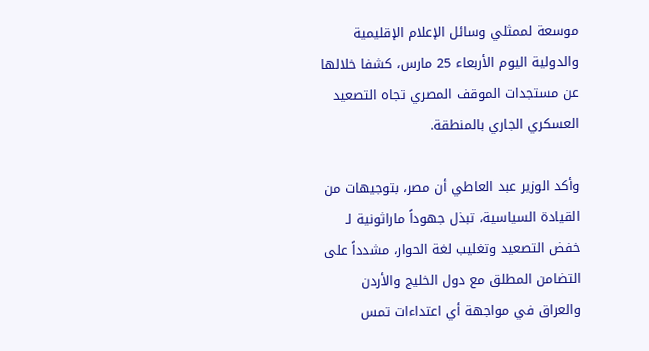موسعة لممثلي وسائل الإعلام الإقليمية والدولية اليوم الأربعاء 25 مارس، كشفا خلالها عن مستجدات الموقف المصري تجاه التصعيد العسكري الجاري بالمنطقة.

وأكد الوزير عبد العاطي أن مصر، بتوجيهات من القيادة السياسية، تبذل جهوداً ماراثونية لـ خفض التصعيد وتغليب لغة الحوار، مشدداً على التضامن المطلق مع دول الخليج والأردن والعراق في مواجهة أي اعتداءات تمس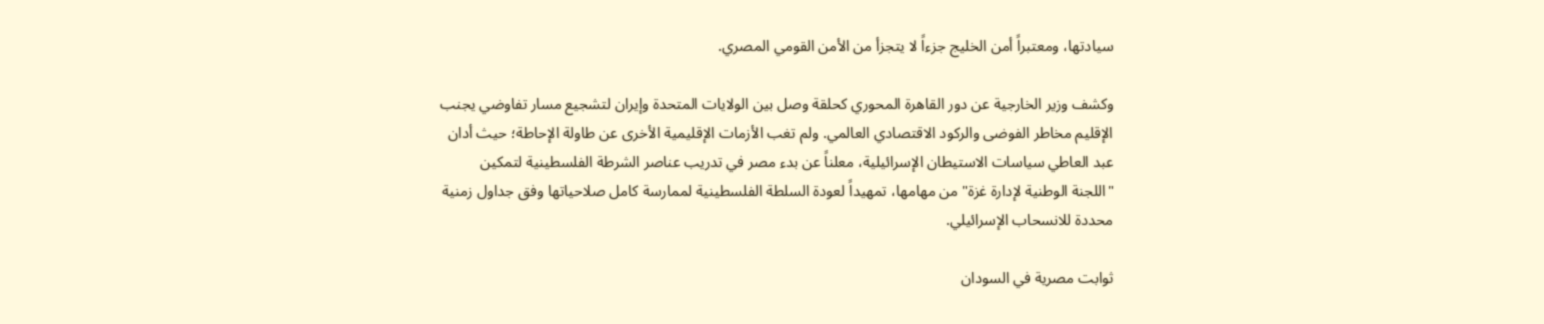سيادتها، ومعتبراً أمن الخليج جزءاً لا يتجزأ من الأمن القومي المصري.

وكشف وزير الخارجية عن دور القاهرة المحوري كحلقة وصل بين الولايات المتحدة وإيران لتشجيع مسار تفاوضي يجنب الإقليم مخاطر الفوضى والركود الاقتصادي العالمي. ولم تغب الأزمات الإقليمية الأخرى عن طاولة الإحاطة؛ حيث أدان عبد العاطي سياسات الاستيطان الإسرائيلية، معلناً عن بدء مصر في تدريب عناصر الشرطة الفلسطينية لتمكين "اللجنة الوطنية لإدارة غزة" من مهامها، تمهيداً لعودة السلطة الفلسطينية لممارسة كامل صلاحياتها وفق جداول زمنية محددة للانسحاب الإسرائيلي.

ثوابت مصرية في السودان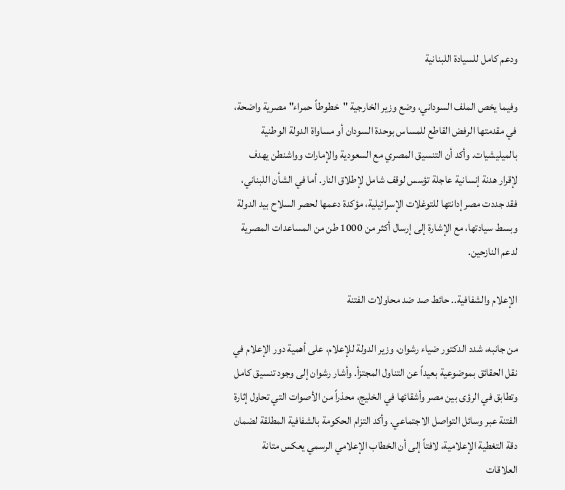ودعم كامل للسيادة اللبنانية

وفيما يخص الملف السوداني، وضع وزير الخارجية "خطوطاً حمراء" مصرية واضحة، في مقدمتها الرفض القاطع للمساس بوحدة السودان أو مساواة الدولة الوطنية بالميليشيات. وأكد أن التنسيق المصري مع السعودية والإمارات وواشنطن يهدف لإقرار هدنة إنسانية عاجلة تؤسس لوقف شامل لإطلاق النار. أما في الشأن اللبناني، فقد جددت مصر إدانتها للتوغلات الإسرائيلية، مؤكدة دعمها لحصر السلاح بيد الدولة وبسط سيادتها، مع الإشارة إلى إرسال أكثر من 1000 طن من المساعدات المصرية لدعم النازحين.

الإعلام والشفافية.. حائط صد ضد محاولات الفتنة

من جانبه، شدد الدكتور ضياء رشوان، وزير الدولة للإعلام، على أهمية دور الإعلام في نقل الحقائق بموضوعية بعيداً عن التناول المجتزأ. وأشار رشوان إلى وجود تنسيق كامل وتطابق في الرؤى بين مصر وأشقائها في الخليج، محذراً من الأصوات التي تحاول إثارة الفتنة عبر وسائل التواصل الاجتماعي. وأكد التزام الحكومة بالشفافية المطلقة لضمان دقة التغطية الإعلامية، لافتاً إلى أن الخطاب الإعلامي الرسمي يعكس متانة العلاقات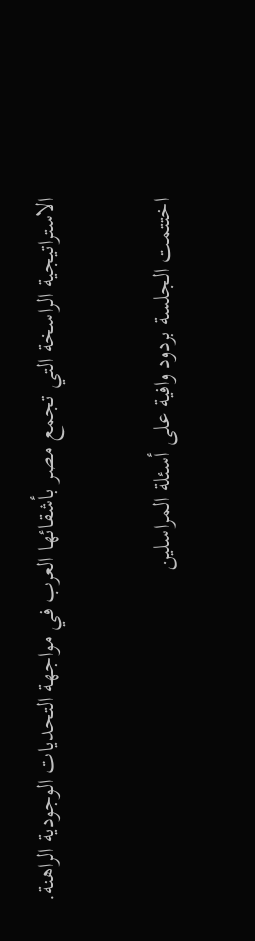الاستراتيجية الراسخة التي تجمع مصر بأشقائها العرب في مواجهة التحديات الوجودية الراهنة.

اختتمت الجلسة بردود وافية على أسئلة المراسلين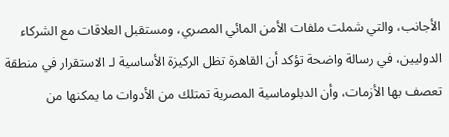الأجانب، والتي شملت ملفات الأمن المائي المصري، ومستقبل العلاقات مع الشركاء الدوليين، في رسالة واضحة تؤكد أن القاهرة تظل الركيزة الأساسية لـ الاستقرار في منطقة تعصف بها الأزمات، وأن الدبلوماسية المصرية تمتلك من الأدوات ما يمكنها من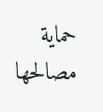حماية مصالحها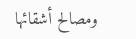ومصالح أشقائها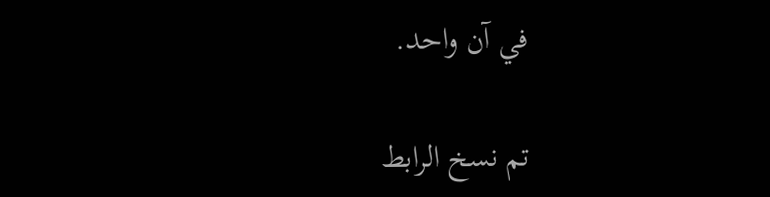في آن واحد.

تم نسخ الرابط